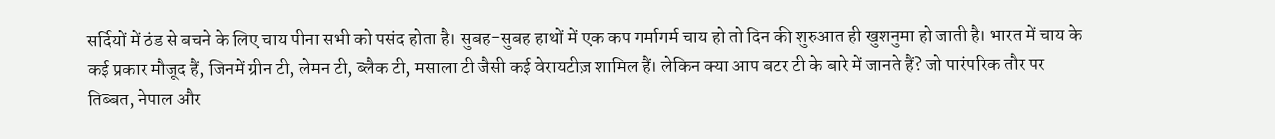सर्दियों में ठंड से बचने के लिए चाय पीना सभी को पसंद होता है। सुबह-सुबह हाथों में एक कप गर्मागर्म चाय हो तो दिन की शुरुआत ही खुशनुमा हो जाती है। भारत में चाय के कई प्रकार मौजूद हैं, जिनमें ग्रीन टी, लेमन टी, ब्लैक टी, मसाला टी जैसी कई वेरायटीज़ शामिल हैं। लेकिन क्या आप बटर टी के बारे में जानते हैं? जो पारंपरिक तौर पर तिब्बत, नेपाल और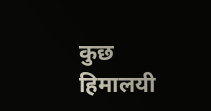कुछ हिमालयी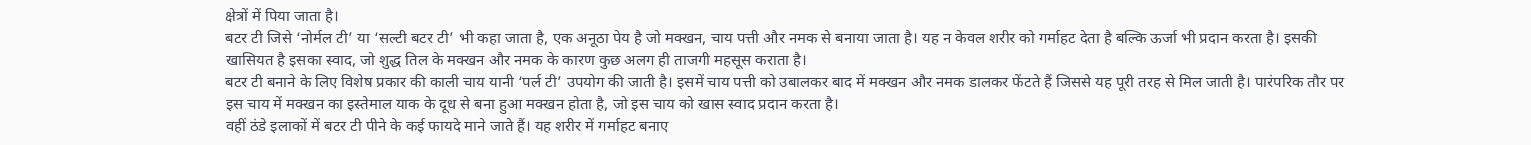क्षेत्रों में पिया जाता है।
बटर टी जिसे ‘नोर्मल टी’ या ‘सल्टी बटर टी’ भी कहा जाता है, एक अनूठा पेय है जो मक्खन, चाय पत्ती और नमक से बनाया जाता है। यह न केवल शरीर को गर्माहट देता है बल्कि ऊर्जा भी प्रदान करता है। इसकी खासियत है इसका स्वाद, जो शुद्ध तिल के मक्खन और नमक के कारण कुछ अलग ही ताजगी महसूस कराता है।
बटर टी बनाने के लिए विशेष प्रकार की काली चाय यानी ‘पर्ल टी’ उपयोग की जाती है। इसमें चाय पत्ती को उबालकर बाद में मक्खन और नमक डालकर फेंटते हैं जिससे यह पूरी तरह से मिल जाती है। पारंपरिक तौर पर इस चाय में मक्खन का इस्तेमाल याक के दूध से बना हुआ मक्खन होता है, जो इस चाय को खास स्वाद प्रदान करता है।
वहीं ठंडे इलाकों में बटर टी पीने के कई फायदे माने जाते हैं। यह शरीर में गर्माहट बनाए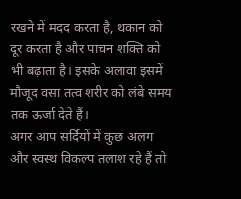रखने में मदद करता है, थकान को दूर करता है और पाचन शक्ति को भी बढ़ाता है। इसके अलावा इसमें मौजूद वसा तत्व शरीर को लंबे समय तक ऊर्जा देते हैं।
अगर आप सर्दियों में कुछ अलग और स्वस्थ विकल्प तलाश रहे हैं तो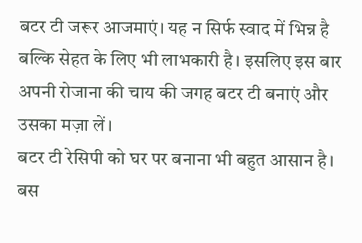बटर टी जरूर आजमाएं। यह न सिर्फ स्वाद में भिन्न है बल्कि सेहत के लिए भी लाभकारी है। इसलिए इस बार अपनी रोजाना की चाय की जगह बटर टी बनाएं और उसका मज़ा लें।
बटर टी रेसिपी को घर पर बनाना भी बहुत आसान है। बस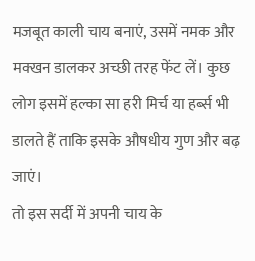मजबूत काली चाय बनाएं, उसमें नमक और मक्खन डालकर अच्छी तरह फेंट लें। कुछ लोग इसमें हल्का सा हरी मिर्च या हर्ब्स भी डालते हैं ताकि इसके औषधीय गुण और बढ़ जाएं।
तो इस सर्दी में अपनी चाय के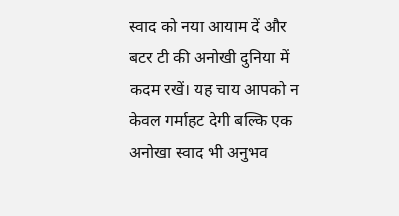स्वाद को नया आयाम दें और बटर टी की अनोखी दुनिया में कदम रखें। यह चाय आपको न केवल गर्माहट देगी बल्कि एक अनोखा स्वाद भी अनुभव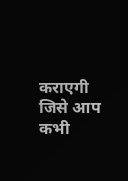कराएगी जिसे आप कभी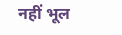नहीं भूल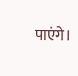पाएंगे।